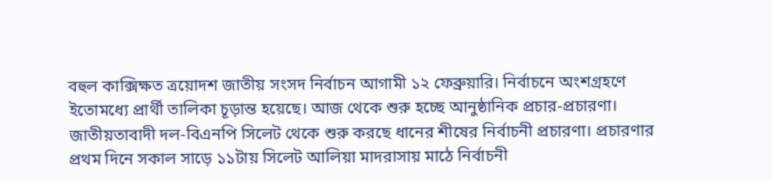বহুল কাক্সিক্ষত ত্রয়োদশ জাতীয় সংসদ নির্বাচন আগামী ১২ ফেব্রুয়ারি। নির্বাচনে অংশগ্রহণে ইতোমধ্যে প্রার্থী তালিকা চূড়ান্ত হয়েছে। আজ থেকে শুরু হচ্ছে আনুষ্ঠানিক প্রচার-প্রচারণা। জাতীয়তাবাদী দল-বিএনপি সিলেট থেকে শুরু করছে ধানের শীষের নির্বাচনী প্রচারণা। প্রচারণার প্রথম দিনে সকাল সাড়ে ১১টায় সিলেট আলিয়া মাদরাসায় মাঠে নির্বাচনী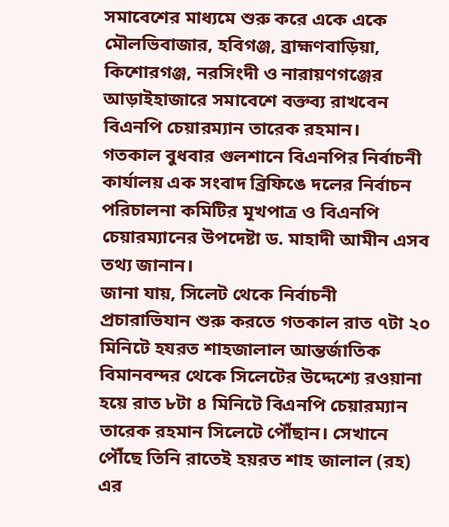সমাবেশের মাধ্যমে শুরু করে একে একে মৌলভিবাজার, হবিগঞ্জ, ব্রাহ্মণবাড়িয়া, কিশোরগঞ্জ, নরসিংদী ও নারায়ণগঞ্জের আড়াইহাজারে সমাবেশে বক্তব্য রাখবেন বিএনপি চেয়ারম্যান তারেক রহমান।
গতকাল বুধবার গুলশানে বিএনপির নির্বাচনী কার্যালয় এক সংবাদ ব্রিফিঙে দলের নির্বাচন পরিচালনা কমিটির মূখপাত্র ও বিএনপি চেয়ারম্যানের উপদেষ্টা ড. মাহাদী আমীন এসব তথ্য জানান।
জানা যায়, সিলেট থেকে নির্বাচনী প্রচারাভিযান শুরু করতে গতকাল রাত ৭টা ২০ মিনিটে হযরত শাহজালাল আন্তর্জাতিক বিমানবন্দর থেকে সিলেটের উদ্দেশ্যে রওয়ানা হয়ে রাত ৮টা ৪ মিনিটে বিএনপি চেয়ারম্যান তারেক রহমান সিলেটে পৌঁছান। সেখানে পৌঁছে তিনি রাতেই হয়রত শাহ জালাল (রহ) এর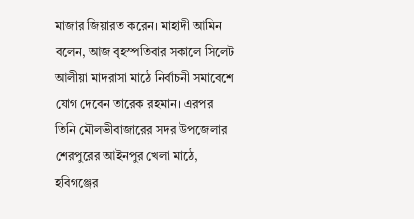মাজার জিয়ারত করেন। মাহাদী আমিন বলেন, আজ বৃহস্পতিবার সকালে সিলেট আলীয়া মাদরাসা মাঠে নির্বাচনী সমাবেশে যোগ দেবেন তারেক রহমান। এরপর তিনি মৌলভীবাজারের সদর উপজেলার শেরপুরের আইনপুর খেলা মাঠে, হবিগঞ্জের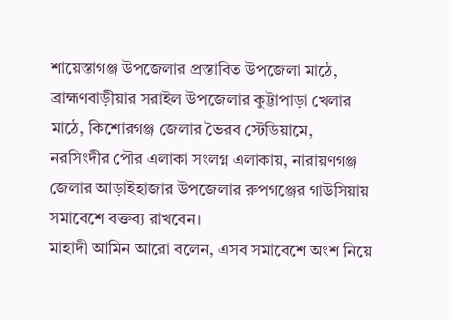শায়েস্তাগঞ্জ উপজেলার প্রস্তাবিত উপজেলা মাঠে, ব্রাহ্মণবাড়ীয়ার সরাইল উপজেলার কুট্টাপাড়া খেলার মাঠে, কিশোরগঞ্জ জেলার ভৈরব স্টেডিয়ামে, নরসিংদীর পৌর এলাকা সংলগ্ন এলাকায়, নারায়ণগঞ্জ জেলার আড়াইহাজার উপজেলার রুপগঞ্জের গাউসিয়ায় সমাবেশে বক্তব্য রাখবেন।
মাহাদী আমিন আরো বলেন, এসব সমাবেশে অংশ নিয়ে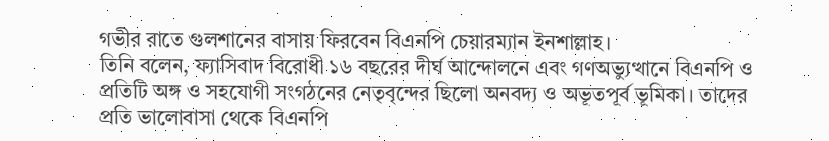গভীর রাতে গুলশানের বাসায় ফিরবেন বিএনপি চেয়ারম্যান ইনশাল্লাহ।
তিনি বলেন, ফ্যাসিবাদ বিরোধী ১৬ বছরের দীর্ঘ আন্দোলনে এবং গণঅভ্যুত্থানে বিএনপি ও প্রতিটি অঙ্গ ও সহযোগী সংগঠনের নেতৃবৃন্দের ছিলো অনবদ্য ও অভূতপূর্ব ভূমিকা। তাদের প্রতি ভালোবাসা থেকে বিএনপি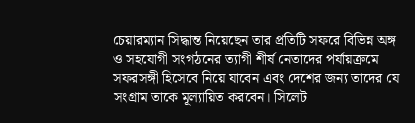চেয়ারম্যান সিদ্ধান্ত নিয়েছেন তার প্রতিটি সফরে বিভিন্ন অঙ্গ ও সহযোগী সংগঠনের ত্যাগী শীর্ষ নেতাদের পর্যায়ক্রমে সফরসঙ্গী হিসেবে নিয়ে যাবেন এবং দেশের জন্য তাদের যে সংগ্রাম তাকে মূল্যায়িত করবেন। সিলেট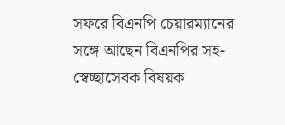সফরে বিএনপি চেয়ারম্যানের সঙ্গে আছেন বিএনপির সহ-স্বেচ্ছাসেবক বিষয়ক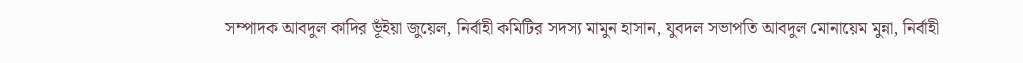সম্পাদক আবদুল কাদির ভূঁইয়া জুয়েল, নির্বাহী কমিটির সদস্য মামুন হাসান, যুবদল সভাপতি আবদুল মোনায়েম মুন্না, নির্বাহী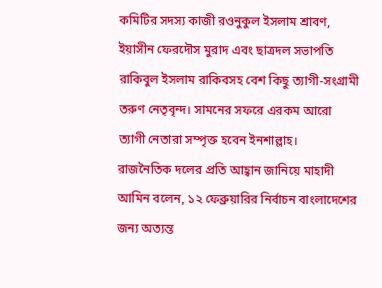কমিটির সদস্য কাজী রওনুকুল ইসলাম শ্রাবণ, ইয়াসীন ফেরদৌস মুরাদ এবং ছাত্রদল সভাপতি রাকিবুল ইসলাম রাকিবসহ বেশ কিছু ত্যাগী-সংগ্রামী তরুণ নেতৃবৃন্দ। সামনের সফরে এরকম আরো ত্যাগী নেতারা সম্পৃক্ত হবেন ইনশাল্লাহ।
রাজনৈতিক দলের প্রতি আহ্বান জানিয়ে মাহাদী আমিন বলেন, ১২ ফেব্রুয়ারির নির্বাচন বাংলাদেশের জন্য অত্যন্ত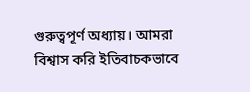গুরুত্বপূর্ণ অধ্যায়। আমরা বিশ্বাস করি ইতিবাচকভাবে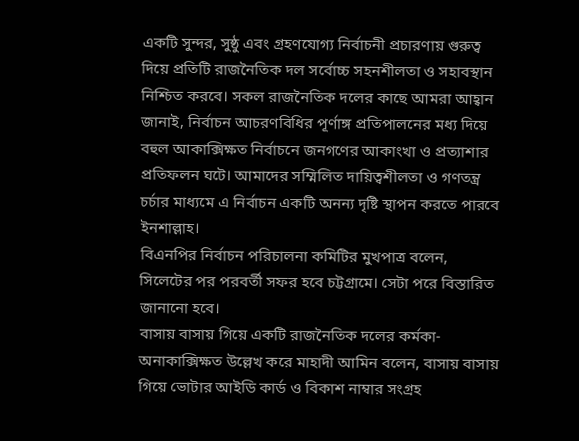একটি সুন্দর, সুষ্ঠু এবং গ্রহণযোগ্য নির্বাচনী প্রচারণায় গুরুত্ব দিয়ে প্রতিটি রাজনৈতিক দল সর্বোচ্চ সহনশীলতা ও সহাবস্থান নিশ্চিত করবে। সকল রাজনৈতিক দলের কাছে আমরা আহ্বান জানাই, নির্বাচন আচরণবিধির পূর্ণাঙ্গ প্রতিপালনের মধ্য দিয়ে বহুল আকাক্সিক্ষত নির্বাচনে জনগণের আকাংখা ও প্রত্যাশার প্রতিফলন ঘটে। আমাদের সম্মিলিত দায়িত্বশীলতা ও গণতন্ত্র চর্চার মাধ্যমে এ নির্বাচন একটি অনন্য দৃষ্টি স্থাপন করতে পারবে ইনশাল্লাহ।
বিএনপির নির্বাচন পরিচালনা কমিটির মুখপাত্র বলেন, সিলেটের পর পরবর্তী সফর হবে চট্টগ্রামে। সেটা পরে বিস্তারিত জানানো হবে।
বাসায় বাসায় গিয়ে একটি রাজনৈতিক দলের কর্মকা- অনাকাক্সিক্ষত উল্লেখ করে মাহাদী আমিন বলেন, বাসায় বাসায় গিয়ে ভোটার আইডি কার্ড ও বিকাশ নাম্বার সংগ্রহ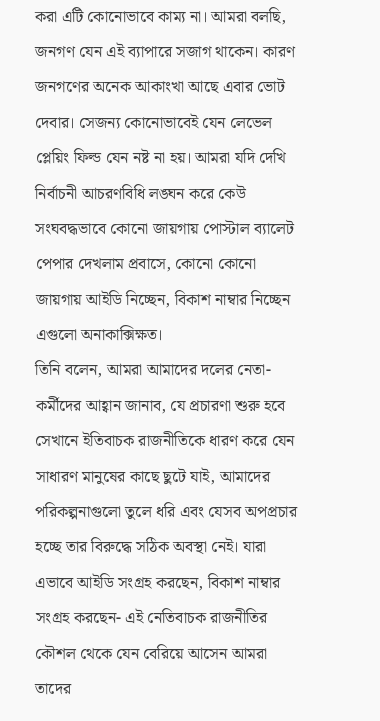করা এটি কোনোভাবে কাম্য না। আমরা বলছি, জনগণ যেন এই ব্যাপারে সজাগ থাকেন। কারণ জনগণের অনেক আকাংখা আছে এবার ভোট দেবার। সেজন্য কোনোভাবেই যেন লেভেল প্লেয়িং ফিল্ড যেন নষ্ট না হয়। আমরা যদি দেখি নির্বাচনী আচরণবিধি লঙ্ঘন করে কেউ সংঘবদ্ধভাবে কোনো জায়গায় পোস্টাল ব্যালেট পেপার দেখলাম প্রবাসে, কোনো কোনো জায়গায় আইডি নিচ্ছেন, বিকাশ নাম্বার নিচ্ছেন এগুলো অনাকাক্সিক্ষত।
তিনি বলেন, আমরা আমাদের দলের নেতা-কর্মীদের আহ্বান জানাব, যে প্রচারণা শুরু হবে সেখানে ইতিবাচক রাজনীতিকে ধারণ করে যেন সাধারণ মানুষের কাছে ছুটে যাই, আমাদের পরিকল্পনাগুলো তুলে ধরি এবং যেসব অপপ্রচার হচ্ছে তার বিরুদ্ধে সঠিক অবস্থা নেই। যারা এভাবে আইডি সংগ্রহ করছেন, বিকাশ নাম্বার সংগ্রহ করছেন- এই নেতিবাচক রাজনীতির কৌশল থেকে যেন বেরিয়ে আসেন আমরা তাদের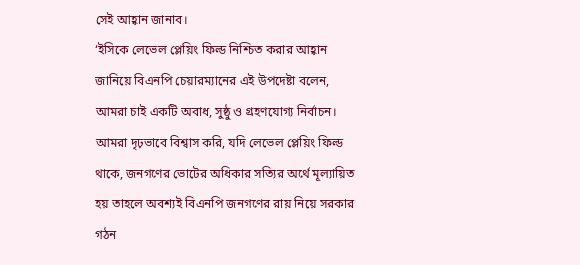সেই আহ্বান জানাব।
‘ইসিকে লেভেল প্লেয়িং ফিল্ড নিশ্চিত করার আহ্বান জানিয়ে বিএনপি চেয়ারম্যানের এই উপদেষ্টা বলেন, আমরা চাই একটি অবাধ, সুষ্ঠু ও গ্রহণযোগ্য নির্বাচন। আমরা দৃঢ়ভাবে বিশ্বাস করি, যদি লেভেল প্লেয়িং ফিল্ড থাকে, জনগণের ভোটের অধিকার সত্যির অর্থে মূল্যায়িত হয় তাহলে অবশ্যই বিএনপি জনগণের রায় নিয়ে সরকার গঠন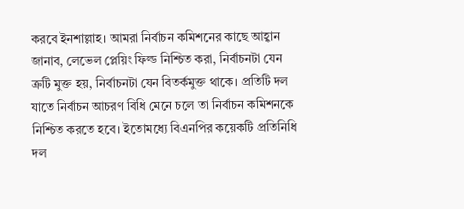করবে ইনশাল্লাহ। আমরা নির্বাচন কমিশনের কাছে আহ্বান জানাব, লেভেল প্লেয়িং ফিল্ড নিশ্চিত করা, নির্বাচনটা যেন ত্রুটি মুক্ত হয়, নির্বাচনটা যেন বিতর্কমুক্ত থাকে। প্রতিটি দল যাতে নির্বাচন আচরণ বিধি মেনে চলে তা নির্বাচন কমিশনকে নিশ্চিত করতে হবে। ইতোমধ্যে বিএনপির কয়েকটি প্রতিনিধি দল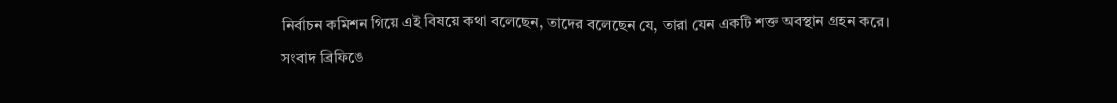নির্বাচন কমিশন গিয়ে এই বিষয়ে কথা বলেছেন, তাদের বলেছেন যে, তারা যেন একটি শক্ত অবস্থান গ্রহন করে।
সংবাদ ব্রিফিঙে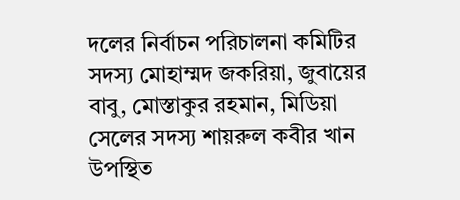দলের নির্বাচন পরিচালনা কমিটির সদস্য মোহাম্মদ জকরিয়া, জুবায়ের বাবু, মোস্তাকুর রহমান, মিডিয়া সেলের সদস্য শায়রুল কবীর খান উপস্থিত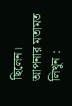ছিলেন।
আপনার মতামত লিখুন :